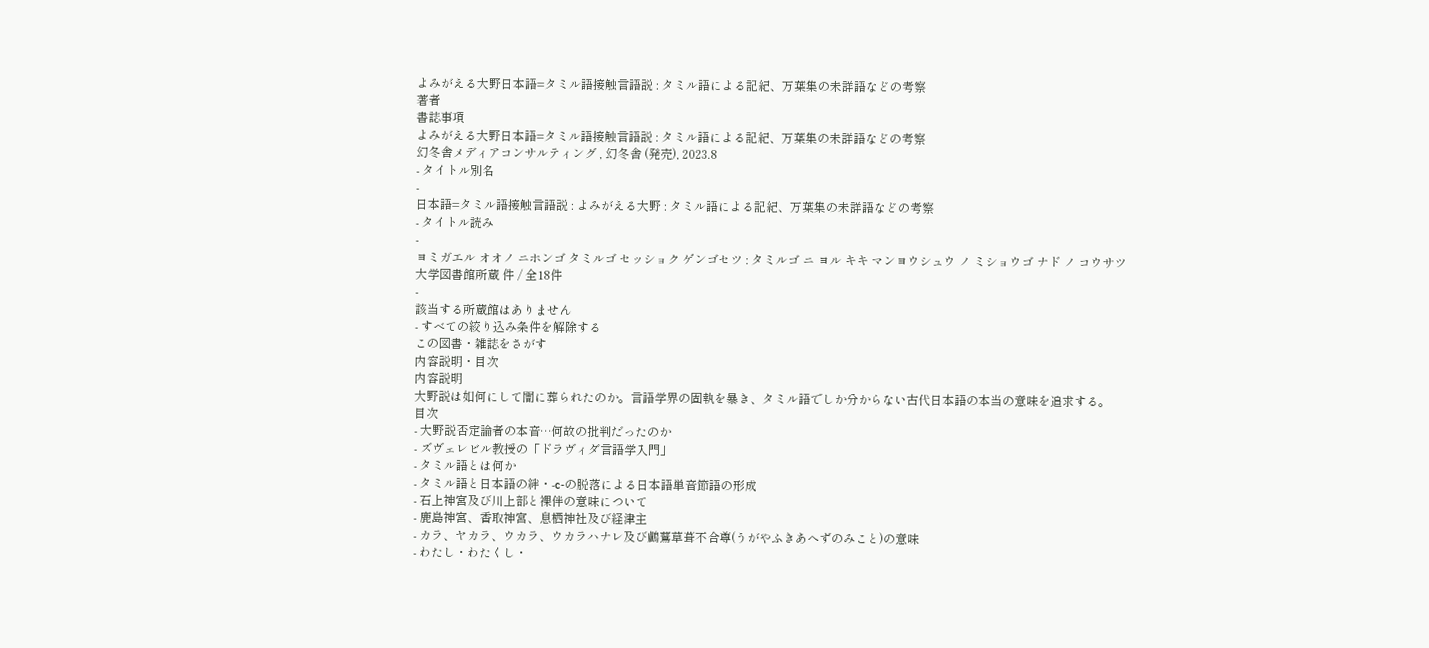よみがえる大野日本語=タミル語接触言語説 : タミル語による記紀、万葉集の未詳語などの考察
著者
書誌事項
よみがえる大野日本語=タミル語接触言語説 : タミル語による記紀、万葉集の未詳語などの考察
幻冬舎メディアコンサルティング , 幻冬舎 (発売), 2023.8
- タイトル別名
-
日本語=タミル語接触言語説 : よみがえる大野 : タミル語による記紀、万葉集の未詳語などの考察
- タイトル読み
-
ヨミガエル オオノ ニホンゴ タミルゴ セッショク ゲンゴセツ : タミルゴ ニ ヨル キキ マンヨウシュウ ノ ミショウゴ ナド ノ コウサツ
大学図書館所蔵 件 / 全18件
-
該当する所蔵館はありません
- すべての絞り込み条件を解除する
この図書・雑誌をさがす
内容説明・目次
内容説明
大野説は如何にして闇に葬られたのか。言語学界の固執を暴き、タミル語でしか分からない古代日本語の本当の意味を追求する。
目次
- 大野説否定論者の本音…何故の批判だったのか
- ズヴェレビル教授の「ドラヴィダ言語学入門」
- タミル語とは何か
- タミル語と日本語の絆・‐c‐の脱落による日本語単音節語の形成
- 石上神宮及び川上部と裸伴の意味について
- 鹿島神宮、香取神宮、息栖神社及び経津主
- カラ、ヤカラ、ウカラ、ウカラハナレ及び鸕鶿草葺不合尊(うがやふきあへずのみこと)の意味
- わたし・わたくし・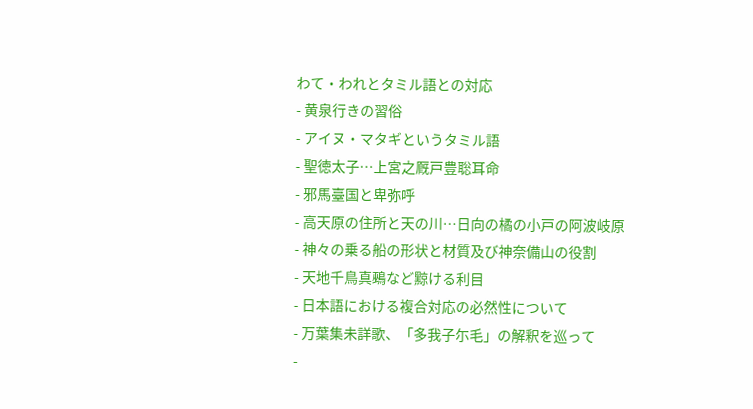わて・われとタミル語との対応
- 黄泉行きの習俗
- アイヌ・マタギというタミル語
- 聖徳太子…上宮之厩戸豊聡耳命
- 邪馬臺国と卑弥呼
- 高天原の住所と天の川…日向の橘の小戸の阿波岐原
- 神々の乗る船の形状と材質及び神奈備山の役割
- 天地千鳥真鵐など黥ける利目
- 日本語における複合対応の必然性について
- 万葉集未詳歌、「多我子尓毛」の解釈を巡って
-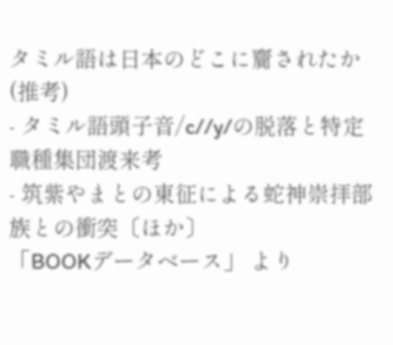タミル語は日本のどこに齎されたか(推考)
- タミル語頭子音/c//y/の脱落と特定職種集団渡来考
- 筑紫やまとの東征による蛇神崇拝部族との衝突〔ほか〕
「BOOKデータベース」 より